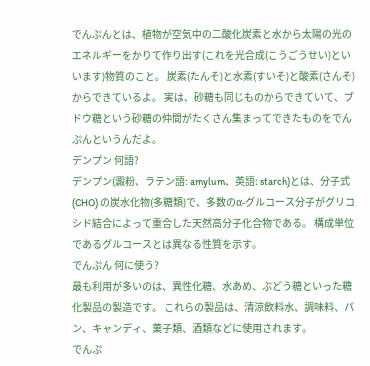でんぷんとは、植物が空気中の二酸化炭素と水から太陽の光のエネルギーをかりて作り出す(これを光合成(こうごうせい)といいます)物質のこと。 炭素(たんそ)と水素(すいそ)と酸素(さんそ)からできているよ。 実は、砂糖も同じものからできていて、ブドウ糖という砂糖の仲間がたくさん集まってできたものをでんぷんというんだよ。
デンプン 何語?
デンプン(澱粉、ラテン語: amylum、英語: starch)とは、分子式 (CHO) の炭水化物(多糖類)で、多数のα-グルコース分子がグリコシド結合によって重合した天然高分子化合物である。 構成単位であるグルコースとは異なる性質を示す。
でんぷん 何に使う?
最も利用が多いのは、異性化糖、水あめ、ぶどう糖といった糖化製品の製造です。 これらの製品は、清涼飲料水、調味料、パン、キャンディ、菓子類、酒類などに使用されます。
でんぷ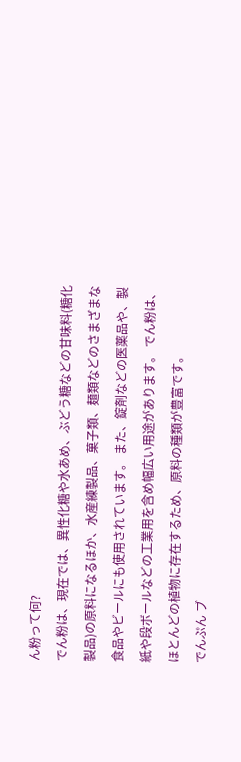ん粉って何?
でん粉は、現在では、異性化糖や水あめ、ぶどう糖などの甘味料(糖化製品)の原料になるほか、水産練製品、菓子類、麺類などのさまざまな食品やビールにも使用されています。 また、錠剤などの医薬品や、製紙や段ボールなどの工業用を含め幅広い用途があります。 でん粉は、ほとんどの植物に存在するため、原料の種類が豊富です。
でんぷん ブ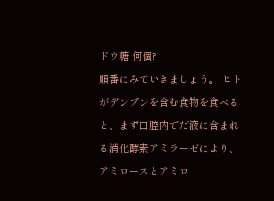ドウ糖 何個?
順番にみていきましょう。 ヒトがデンプンを含む食物を食べると、まず口腔内でだ液に含まれる消化酵素アミラーゼにより、アミロースとアミロ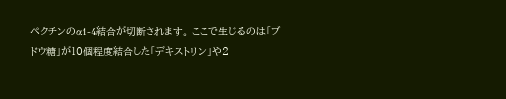ペクチンのα1-4結合が切断されます。 ここで生じるのは「ブドウ糖」が10個程度結合した「デキストリン」や2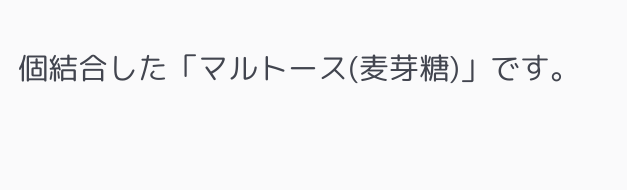個結合した「マルトース(麦芽糖)」です。